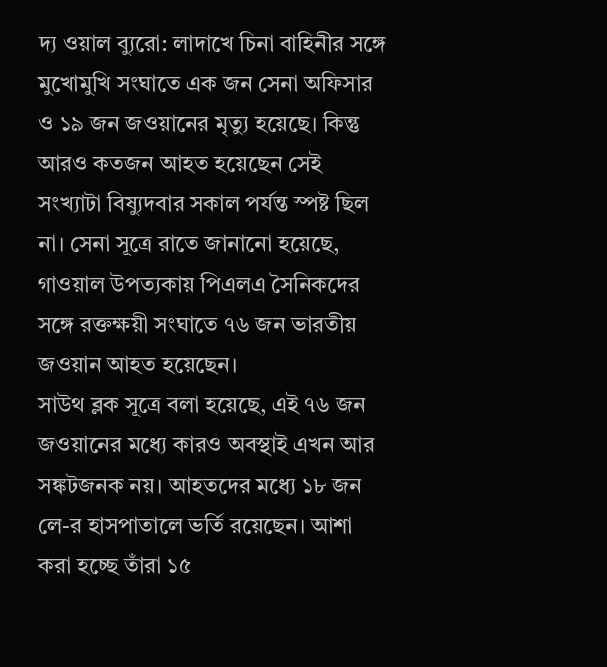দ্য ওয়াল ব্যুরো: লাদাখে চিনা বাহিনীর সঙ্গে মুখোমুখি সংঘাতে এক জন সেনা অফিসার ও ১৯ জন জওয়ানের মৃত্যু হয়েছে। কিন্তু আরও কতজন আহত হয়েছেন সেই সংখ্যাটা বিষ্যুদবার সকাল পর্যন্ত স্পষ্ট ছিল না। সেনা সূত্রে রাতে জানানো হয়েছে, গাওয়াল উপত্যকায় পিএলএ সৈনিকদের সঙ্গে রক্তক্ষয়ী সংঘাতে ৭৬ জন ভারতীয় জওয়ান আহত হয়েছেন।
সাউথ ব্লক সূত্রে বলা হয়েছে, এই ৭৬ জন জওয়ানের মধ্যে কারও অবস্থাই এখন আর সঙ্কটজনক নয়। আহতদের মধ্যে ১৮ জন লে-র হাসপাতালে ভর্তি রয়েছেন। আশা করা হচ্ছে তাঁরা ১৫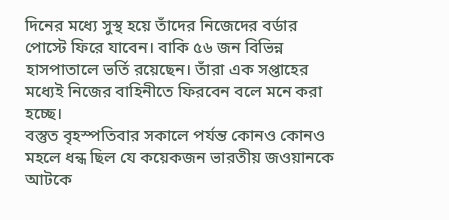দিনের মধ্যে সুস্থ হয়ে তাঁদের নিজেদের বর্ডার পোস্টে ফিরে যাবেন। বাকি ৫৬ জন বিভিন্ন হাসপাতালে ভর্তি রয়েছেন। তাঁরা এক সপ্তাহের মধ্যেই নিজের বাহিনীতে ফিরবেন বলে মনে করা হচ্ছে।
বস্তুত বৃহস্পতিবার সকালে পর্যন্ত কোনও কোনও মহলে ধন্ধ ছিল যে কয়েকজন ভারতীয় জওয়ানকে আটকে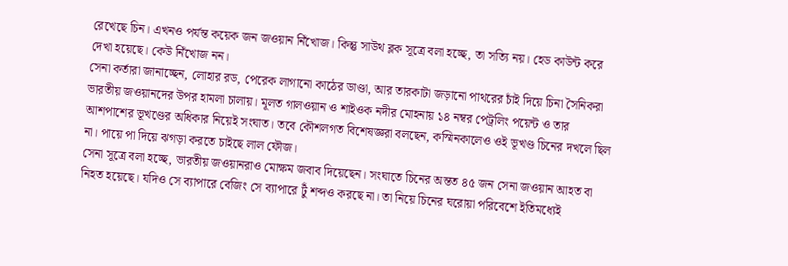রেখেছে চিন। এখনও পর্যন্ত কয়েক জন জওয়ান নিঁখোজ। কিন্তু সাউথ ব্লক সূত্রে বলা হচ্ছে, তা সত্যি নয়। হেড কাউন্ট করে দেখা হয়েছে। কেউ নিঁখোজ নন।
সেনা কর্তারা জানাচ্ছেন, লোহার রড, পেরেক লাগানো কাঠের ডাণ্ডা, আর তারকাটা জড়ানো পাথরের চাঁই দিয়ে চিনা সৈনিকরা ভারতীয় জওয়ানদের উপর হামলা চালায়। মূলত গালওয়ান ও শাইওক নদীর মোহনায় ১৪ নম্বর পেট্রলিং পয়েন্ট ও তার আশপাশের ভূখণ্ডের অধিকার নিয়েই সংঘাত। তবে কৌশলগত বিশেষজ্ঞরা বলছেন, কস্মিনকালেও ওই ভূখণ্ড চিনের দখলে ছিল না। পায়ে পা দিয়ে ঝগড়া করতে চাইছে লাল ফৌজ।
সেনা সূত্রে বলা হচ্ছে, ভারতীয় জওয়ানরাও মোক্ষম জবাব দিয়েছেন। সংঘাতে চিনের অন্তত ৪৫ জন সেনা জওয়ান আহত বা নিহত হয়েছে। যদিও সে ব্যাপারে বেজিং সে ব্যাপারে টুঁ শব্দও করছে না। তা নিয়ে চিনের ঘরোয়া পরিবেশে ইতিমধ্যেই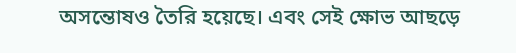অসন্তোষও তৈরি হয়েছে। এবং সেই ক্ষোভ আছড়ে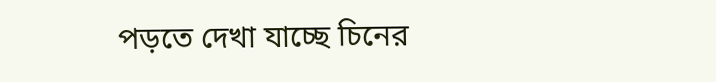পড়তে দেখা যাচ্ছে চিনের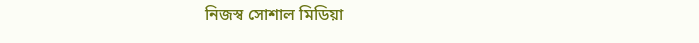নিজস্ব সোশাল মিডিয়া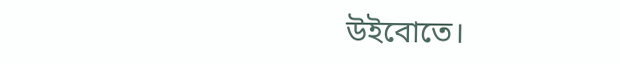উইবোতে।